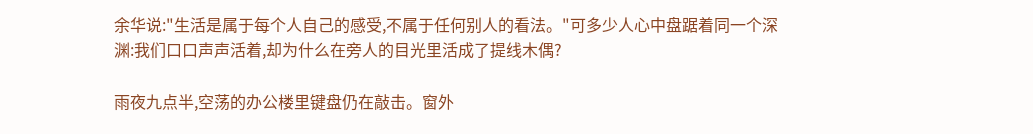余华说:"生活是属于每个人自己的感受,不属于任何别人的看法。"可多少人心中盘踞着同一个深渊:我们口口声声活着,却为什么在旁人的目光里活成了提线木偶?

雨夜九点半,空荡的办公楼里键盘仍在敲击。窗外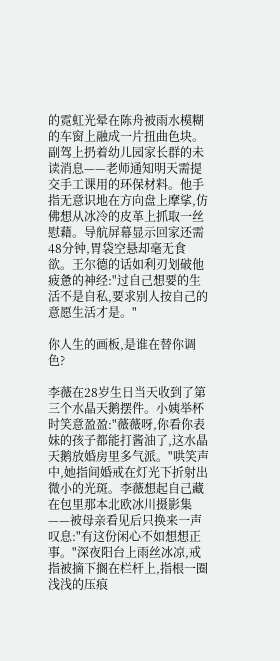的霓虹光晕在陈舟被雨水模糊的车窗上融成一片扭曲色块。副驾上扔着幼儿园家长群的未读消息——老师通知明天需提交手工课用的环保材料。他手指无意识地在方向盘上摩挲,仿佛想从冰冷的皮革上抓取一丝慰藉。导航屏幕显示回家还需48分钟,胃袋空悬却毫无食欲。王尔德的话如利刃划破他疲惫的神经:"过自己想要的生活不是自私,要求别人按自己的意愿生活才是。"

你人生的画板,是谁在替你调色?

李薇在28岁生日当天收到了第三个水晶天鹅摆件。小姨举杯时笑意盈盈:"薇薇呀,你看你表妹的孩子都能打酱油了,这水晶天鹅放婚房里多气派。"哄笑声中,她指间婚戒在灯光下折射出微小的光斑。李薇想起自己藏在包里那本北欧冰川摄影集——被母亲看见后只换来一声叹息:"有这份闲心不如想想正事。"深夜阳台上雨丝冰凉,戒指被摘下搁在栏杆上,指根一圈浅浅的压痕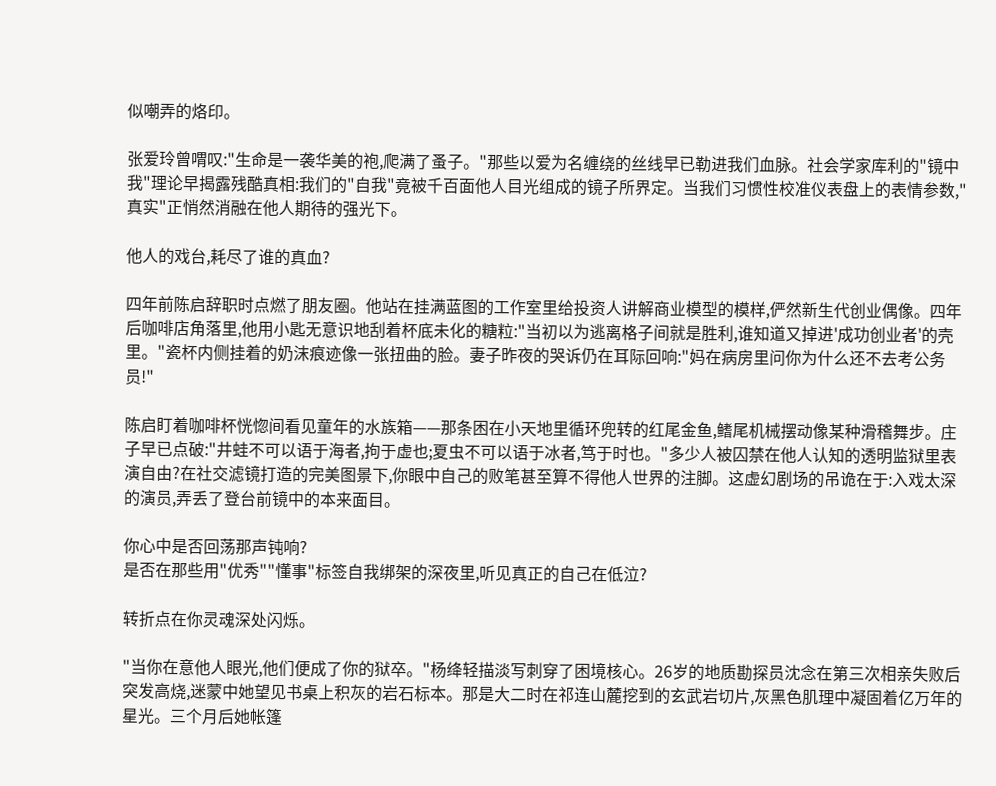似嘲弄的烙印。

张爱玲曾喟叹:"生命是一袭华美的袍,爬满了蚤子。"那些以爱为名缠绕的丝线早已勒进我们血脉。社会学家库利的"镜中我"理论早揭露残酷真相:我们的"自我"竟被千百面他人目光组成的镜子所界定。当我们习惯性校准仪表盘上的表情参数,"真实"正悄然消融在他人期待的强光下。

他人的戏台,耗尽了谁的真血?

四年前陈启辞职时点燃了朋友圈。他站在挂满蓝图的工作室里给投资人讲解商业模型的模样,俨然新生代创业偶像。四年后咖啡店角落里,他用小匙无意识地刮着杯底未化的糖粒:"当初以为逃离格子间就是胜利,谁知道又掉进'成功创业者'的壳里。"瓷杯内侧挂着的奶沫痕迹像一张扭曲的脸。妻子昨夜的哭诉仍在耳际回响:"妈在病房里问你为什么还不去考公务员!"

陈启盯着咖啡杯恍惚间看见童年的水族箱——那条困在小天地里循环兜转的红尾金鱼,鳍尾机械摆动像某种滑稽舞步。庄子早已点破:"井蛙不可以语于海者,拘于虚也;夏虫不可以语于冰者,笃于时也。"多少人被囚禁在他人认知的透明监狱里表演自由?在社交滤镜打造的完美图景下,你眼中自己的败笔甚至算不得他人世界的注脚。这虚幻剧场的吊诡在于:入戏太深的演员,弄丢了登台前镜中的本来面目。

你心中是否回荡那声钝响?
是否在那些用"优秀""懂事"标签自我绑架的深夜里,听见真正的自己在低泣?

转折点在你灵魂深处闪烁。

"当你在意他人眼光,他们便成了你的狱卒。"杨绛轻描淡写刺穿了困境核心。26岁的地质勘探员沈念在第三次相亲失败后突发高烧,迷蒙中她望见书桌上积灰的岩石标本。那是大二时在祁连山麓挖到的玄武岩切片,灰黑色肌理中凝固着亿万年的星光。三个月后她帐篷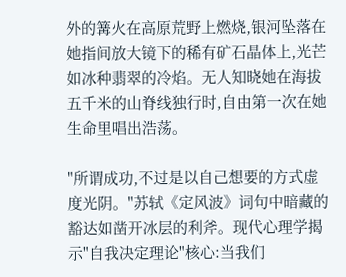外的篝火在高原荒野上燃烧,银河坠落在她指间放大镜下的稀有矿石晶体上,光芒如冰种翡翠的冷焰。无人知晓她在海拔五千米的山脊线独行时,自由第一次在她生命里唱出浩荡。

"所谓成功,不过是以自己想要的方式虚度光阴。"苏轼《定风波》词句中暗藏的豁达如凿开冰层的利斧。现代心理学揭示"自我决定理论"核心:当我们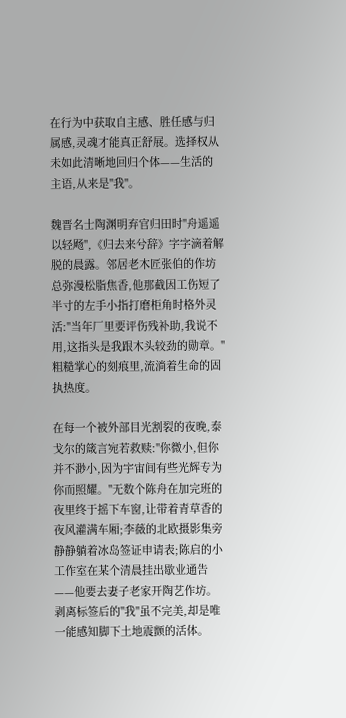在行为中获取自主感、胜任感与归属感,灵魂才能真正舒展。选择权从未如此清晰地回归个体——生活的主语,从来是"我"。

魏晋名士陶渊明弃官归田时"舟遥遥以轻飏",《归去来兮辞》字字滴着解脱的晨露。邻居老木匠张伯的作坊总弥漫松脂焦香,他那截因工伤短了半寸的左手小指打磨柜角时格外灵活:"当年厂里要评伤残补助,我说不用,这指头是我跟木头较劲的勋章。"粗糙掌心的刻痕里,流淌着生命的固执热度。

在每一个被外部目光割裂的夜晚,泰戈尔的箴言宛若救赎:"你微小,但你并不渺小,因为宇宙间有些光辉专为你而照耀。"无数个陈舟在加完班的夜里终于摇下车窗,让带着青草香的夜风灌满车厢;李薇的北欧摄影集旁静静躺着冰岛签证申请表;陈启的小工作室在某个清晨挂出歇业通告——他要去妻子老家开陶艺作坊。剥离标签后的"我"虽不完美,却是唯一能感知脚下土地震颤的活体。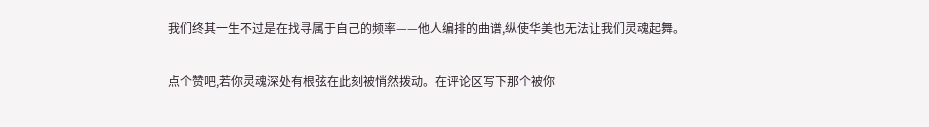我们终其一生不过是在找寻属于自己的频率——他人编排的曲谱,纵使华美也无法让我们灵魂起舞。

点个赞吧,若你灵魂深处有根弦在此刻被悄然拨动。在评论区写下那个被你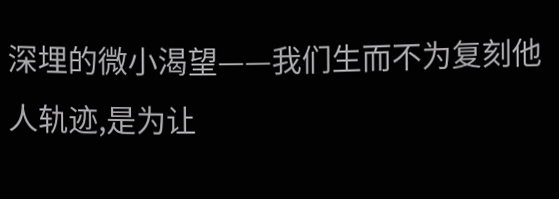深埋的微小渴望——我们生而不为复刻他人轨迹,是为让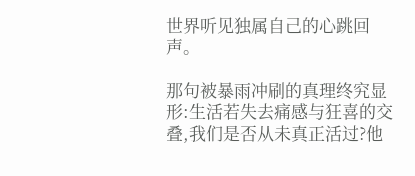世界听见独属自己的心跳回声。

那句被暴雨冲刷的真理终究显形:生活若失去痛感与狂喜的交叠,我们是否从未真正活过?他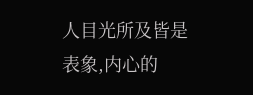人目光所及皆是表象,内心的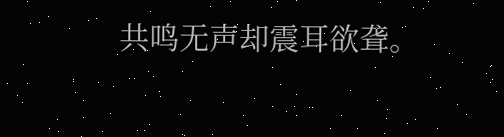共鸣无声却震耳欲聋。